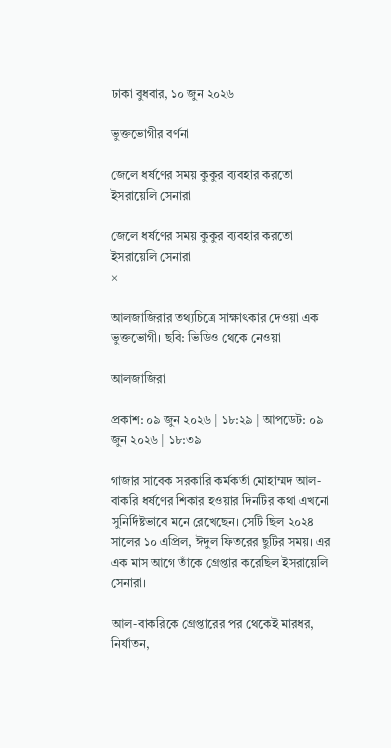ঢাকা বুধবার, ১০ জুন ২০২৬

ভুক্তভোগীর বর্ণনা

জেলে ধর্ষণের সময় কুকুর ব্যবহার করতো ইসরায়েলি সেনারা

জেলে ধর্ষণের সময় কুকুর ব্যবহার করতো ইসরায়েলি সেনারা
×

আলজাজিরার তথ্যচিত্রে সাক্ষাৎকার দেওয়া এক ভুক্তভোগী। ছবি: ভিডিও থেকে নেওয়া

আলজাজিরা

প্রকাশ: ০৯ জুন ২০২৬ | ১৮:২৯ | আপডেট: ০৯ জুন ২০২৬ | ১৮:৩৯

গাজার সাবেক সরকারি কর্মকর্তা মোহাম্মদ আল-বাকরি ধর্ষণের শিকার হওয়ার দিনটির কথা এখনো সুনির্দিষ্টভাবে মনে রেখেছেন। সেটি ছিল ২০২৪ সালের ১০ এপ্রিল, ঈদুল ফিতরের ছুটির সময়। এর এক মাস আগে তাঁকে গ্রেপ্তার করেছিল ইসরায়েলি সেনারা।

আল-বাকরিকে গ্রেপ্তারের পর থেকেই মারধর, নির্যাতন,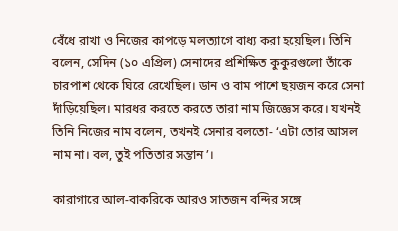বেঁধে রাখা ও নিজের কাপড়ে মলত্যাগে বাধ্য করা হয়েছিল। তিনি বলেন, সেদিন (১০ এপ্রিল) সেনাদের প্রশিক্ষিত কুকুরগুলো তাঁকে চারপাশ থেকে ঘিরে রেখেছিল। ডান ও বাম পাশে ছয়জন করে সেনা দাঁড়িয়েছিল। মারধর করতে করতে তারা নাম জিজ্ঞেস করে। যখনই তিনি নিজের নাম বলেন, তখনই সেনার বলতো- ‘এটা তোর আসল নাম না। বল, তুই পতিতার সন্তান’।

কারাগারে আল-বাকরিকে আরও সাতজন বন্দির সঙ্গে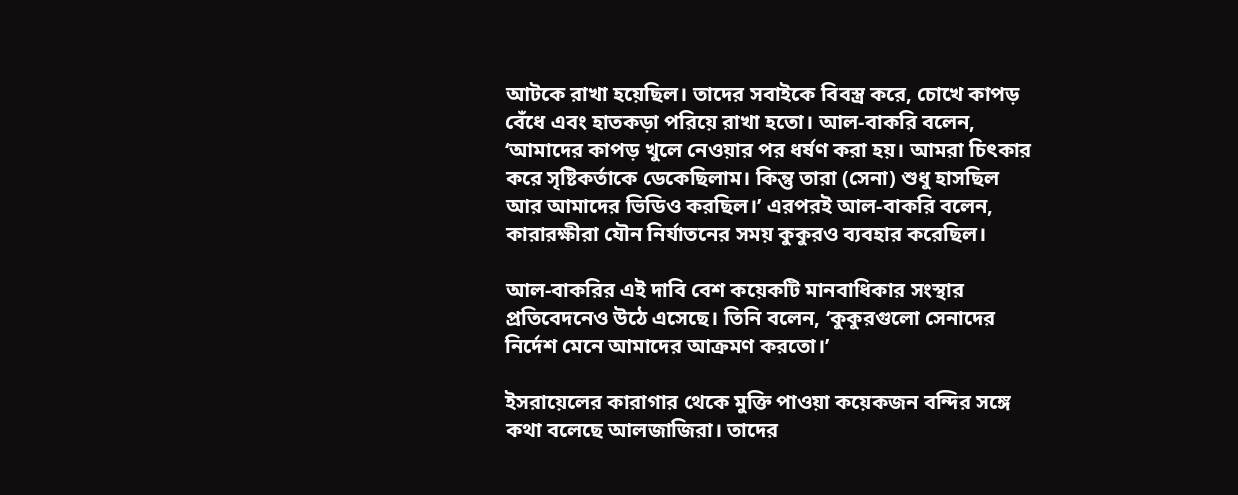আটকে রাখা হয়েছিল। তাদের সবাইকে বিবস্ত্র করে, চোখে কাপড় বেঁধে এবং হাতকড়া পরিয়ে রাখা হতো। আল-বাকরি বলেন, ‘আমাদের কাপড় খুলে নেওয়ার পর ধর্ষণ করা হয়। আমরা চিৎকার করে সৃষ্টিকর্তাকে ডেকেছিলাম। কিন্তু তারা (সেনা) শুধু হাসছিল আর আমাদের ভিডিও করছিল।’ এরপরই আল-বাকরি বলেন, কারারক্ষীরা যৌন নির্যাতনের সময় কুকুরও ব্যবহার করেছিল।

আল-বাকরির এই দাবি বেশ কয়েকটি মানবাধিকার সংস্থার প্রতিবেদনেও উঠে এসেছে। তিনি বলেন, ‘কুকুরগুলো সেনাদের নির্দেশ মেনে আমাদের আক্রমণ করতো।’

ইসরায়েলের কারাগার থেকে মুক্তি পাওয়া কয়েকজন বন্দির সঙ্গে কথা বলেছে আলজাজিরা। তাদের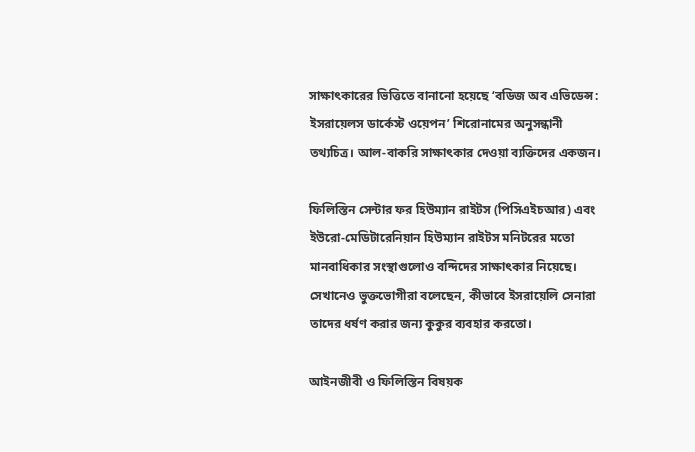সাক্ষাৎকারের ভিত্তিতে বানানো হয়েছে ‘বডিজ অব এভিডেন্স: ইসরায়েলস ডার্কেস্ট ওয়েপন’ শিরোনামের অনুসন্ধানী তথ্যচিত্র। আল-বাকরি সাক্ষাৎকার দেওয়া ব্যক্তিদের একজন।

ফিলিস্তিন সেন্টার ফর হিউম্যান রাইটস (পিসিএইচআর) এবং ইউরো-মেডিটারেনিয়ান হিউম্যান রাইটস মনিটরের মতো মানবাধিকার সংস্থাগুলোও বন্দিদের সাক্ষাৎকার নিয়েছে। সেখানেও ভুক্তভোগীরা বলেছেন, কীভাবে ইসরায়েলি সেনারা তাদের ধর্ষণ করার জন্য কুকুর ব্যবহার করতো।

আইনজীবী ও ফিলিস্তিন বিষয়ক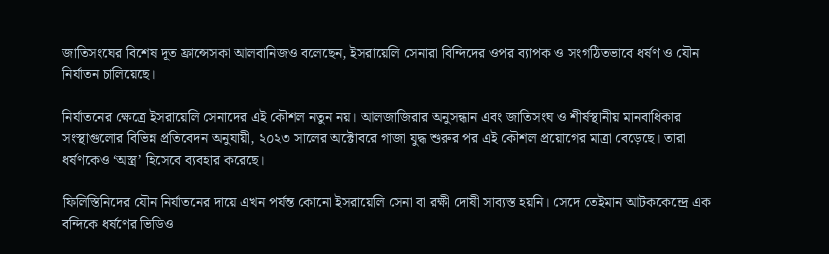জাতিসংঘের বিশেষ দূত ফ্রান্সেসকা আলবানিজও বলেছেন, ইসরায়েলি সেনারা বিন্দিদের ওপর ব্যাপক ও সংগঠিতভাবে ধর্ষণ ও যৌন নির্যাতন চালিয়েছে।

নির্যাতনের ক্ষেত্রে ইসরায়েলি সেনাদের এই কৌশল নতুন নয়। আলজাজিরার অনুসন্ধান এবং জাতিসংঘ ও শীর্ষস্থানীয় মানবাধিকার সংস্থাগুলোর বিভিন্ন প্রতিবেদন অনুযায়ী, ২০২৩ সালের অক্টোবরে গাজা যুদ্ধ শুরুর পর এই কৌশল প্রয়োগের মাত্রা বেড়েছে। তারা ধর্ষণকেও ‘অস্ত্র’ হিসেবে ব্যবহার করেছে।

ফিলিস্তিনিদের যৌন নির্যাতনের দায়ে এখন পর্যন্ত কোনো ইসরায়েলি সেনা বা রক্ষী দোষী সাব্যস্ত হয়নি। সেদে তেইমান আটককেন্দ্রে এক বন্দিকে ধর্ষণের ভিডিও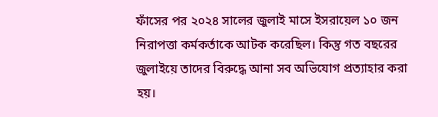ফাঁসের পর ২০২৪ সালের জুলাই মাসে ইসরায়েল ১০ জন নিরাপত্তা কর্মকর্তাকে আটক করেছিল। কিন্তু গত বছরের জুলাইয়ে তাদের বিরুদ্ধে আনা সব অভিযোগ প্রত্যাহার করা হয়।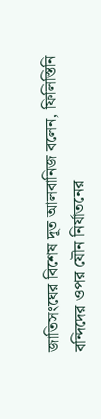জাতিসংঘের বিশেষ দূত আলবানিজ বলেন, ফিলিস্তিনি বন্দিদের ওপর যৌন নির্যাতনের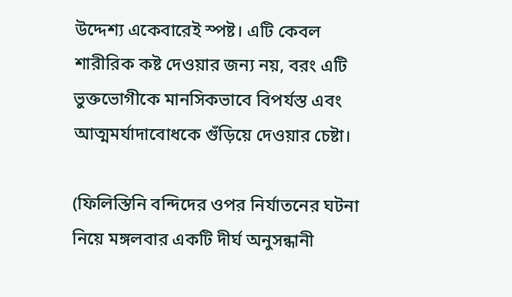উদ্দেশ্য একেবারেই স্পষ্ট। এটি কেবল শারীরিক কষ্ট দেওয়ার জন্য নয়, বরং এটি ভুক্তভোগীকে মানসিকভাবে বিপর্যস্ত এবং আত্মমর্যাদাবোধকে গুঁড়িয়ে দেওয়ার চেষ্টা।

(ফিলিস্তিনি বন্দিদের ওপর নির্যাতনের ঘটনা নিয়ে মঙ্গলবার একটি দীর্ঘ অনুসন্ধানী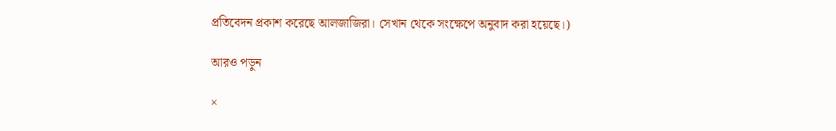প্রতিবেদন প্রকাশ করেছে আলজাজিরা। সেখান থেকে সংক্ষেপে অনুবাদ করা হয়েছে।)

আরও পড়ুন

×